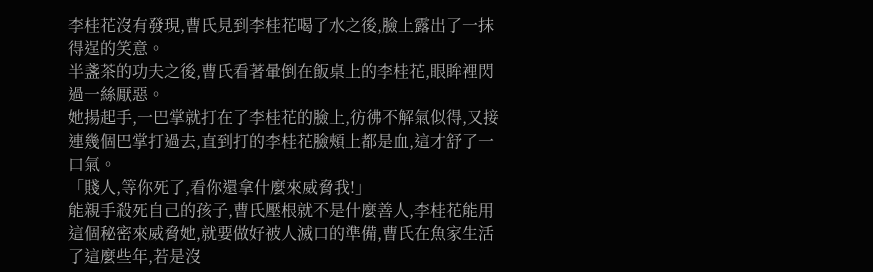李桂花沒有發現,曹氏見到李桂花喝了水之後,臉上露出了一抹得逞的笑意。
半盞茶的功夫之後,曹氏看著暈倒在飯桌上的李桂花,眼眸裡閃過一絲厭惡。
她揚起手,一巴掌就打在了李桂花的臉上,彷彿不解氣似得,又接連幾個巴掌打過去,直到打的李桂花臉頰上都是血,這才舒了一口氣。
「賤人,等你死了,看你還拿什麼來威脅我!」
能親手殺死自己的孩子,曹氏壓根就不是什麼善人,李桂花能用這個秘密來威脅她,就要做好被人滅口的準備,曹氏在魚家生活了這麼些年,若是沒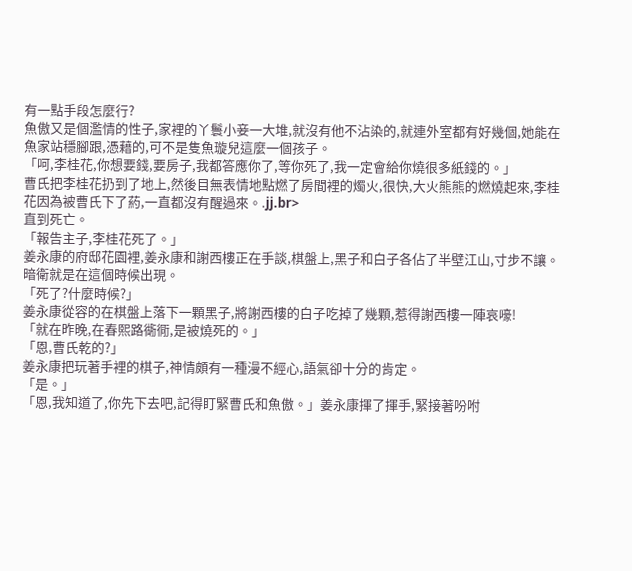有一點手段怎麼行?
魚傲又是個濫情的性子,家裡的丫鬟小妾一大堆,就沒有他不沾染的,就連外室都有好幾個,她能在魚家站穩腳跟,憑藉的,可不是隻魚璇兒這麼一個孩子。
「呵,李桂花,你想要錢,要房子,我都答應你了,等你死了,我一定會給你燒很多紙錢的。」
曹氏把李桂花扔到了地上,然後目無表情地點燃了房間裡的燭火,很快,大火熊熊的燃燒起來,李桂花因為被曹氏下了葯,一直都沒有醒過來。.jj.br>
直到死亡。
「報告主子,李桂花死了。」
姜永康的府邸花園裡,姜永康和謝西樓正在手談,棋盤上,黑子和白子各佔了半壁江山,寸步不讓。
暗衛就是在這個時候出現。
「死了?什麼時候?」
姜永康從容的在棋盤上落下一顆黑子,將謝西樓的白子吃掉了幾顆,惹得謝西樓一陣哀嚎!
「就在昨晚,在春熙路衚衕,是被燒死的。」
「恩,曹氏乾的?」
姜永康把玩著手裡的棋子,神情頗有一種漫不經心,語氣卻十分的肯定。
「是。」
「恩,我知道了,你先下去吧,記得盯緊曹氏和魚傲。」姜永康揮了揮手,緊接著吩咐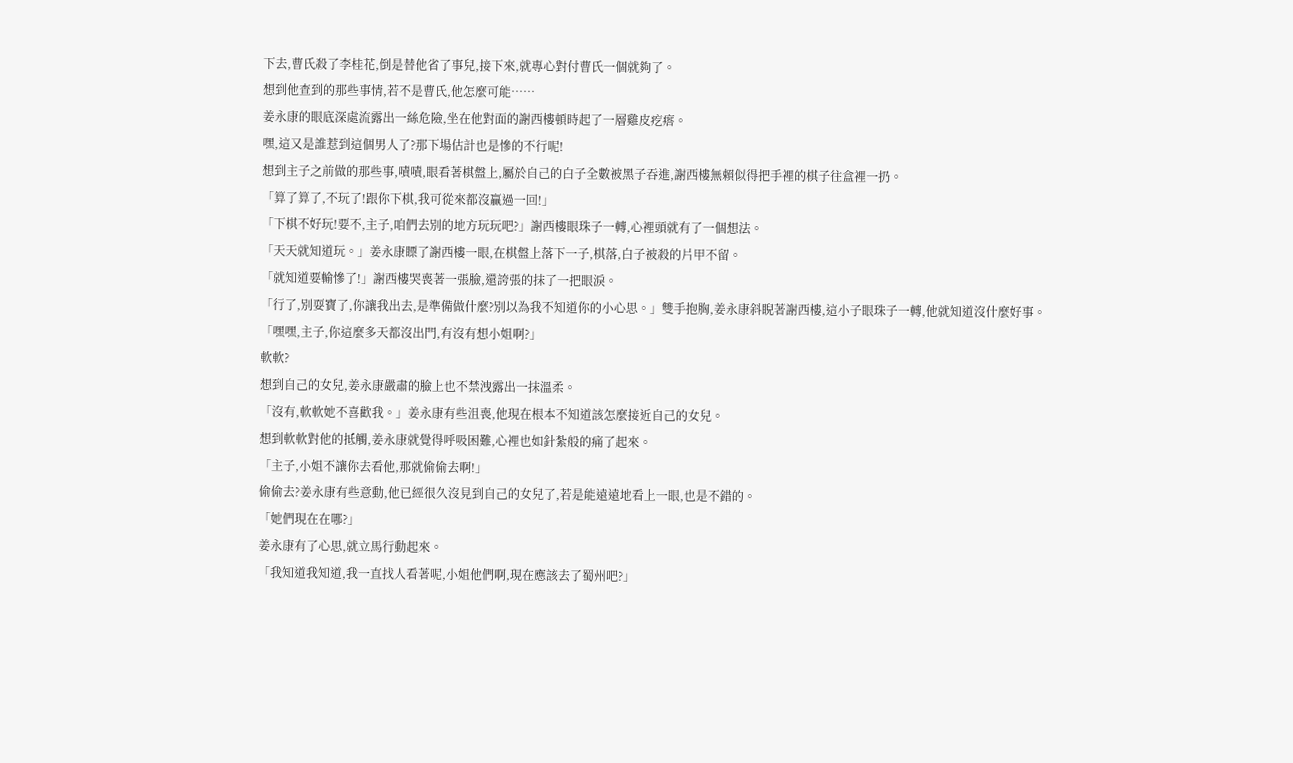下去,曹氏殺了李桂花,倒是替他省了事兒,接下來,就專心對付曹氏一個就夠了。
想到他查到的那些事情,若不是曹氏,他怎麼可能……
姜永康的眼底深處流露出一絲危險,坐在他對面的謝西樓頓時起了一層雞皮疙瘩。
嘿,這又是誰惹到這個男人了?那下場估計也是慘的不行呢!
想到主子之前做的那些事,嘖嘖,眼看著棋盤上,屬於自己的白子全數被黑子吞進,謝西樓無賴似得把手裡的棋子往盒裡一扔。
「算了算了,不玩了!跟你下棋,我可從來都沒贏過一回!」
「下棋不好玩!要不,主子,咱們去別的地方玩玩吧?」謝西樓眼珠子一轉,心裡頭就有了一個想法。
「天天就知道玩。」姜永康瞟了謝西樓一眼,在棋盤上落下一子,棋落,白子被殺的片甲不留。
「就知道要輸慘了!」謝西樓哭喪著一張臉,還誇張的抹了一把眼淚。
「行了,別耍寶了,你讓我出去,是準備做什麼?別以為我不知道你的小心思。」雙手抱胸,姜永康斜睨著謝西樓,這小子眼珠子一轉,他就知道沒什麼好事。
「嘿嘿,主子,你這麼多天都沒出門,有沒有想小姐啊?」
軟軟?
想到自己的女兒,姜永康嚴肅的臉上也不禁洩露出一抹溫柔。
「沒有,軟軟她不喜歡我。」姜永康有些沮喪,他現在根本不知道該怎麼接近自己的女兒。
想到軟軟對他的抵觸,姜永康就覺得呼吸困難,心裡也如針紮般的痛了起來。
「主子,小姐不讓你去看他,那就偷偷去啊!」
偷偷去?姜永康有些意動,他已經很久沒見到自己的女兒了,若是能遠遠地看上一眼,也是不錯的。
「她們現在在哪?」
姜永康有了心思,就立馬行動起來。
「我知道我知道,我一直找人看著呢,小姐他們啊,現在應該去了蜀州吧?」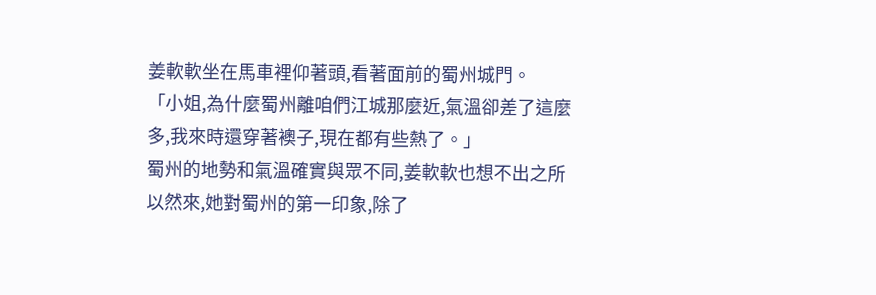姜軟軟坐在馬車裡仰著頭,看著面前的蜀州城門。
「小姐,為什麼蜀州離咱們江城那麼近,氣溫卻差了這麼多,我來時還穿著襖子,現在都有些熱了。」
蜀州的地勢和氣溫確實與眾不同,姜軟軟也想不出之所以然來,她對蜀州的第一印象,除了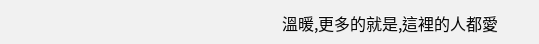溫暖,更多的就是,這裡的人都愛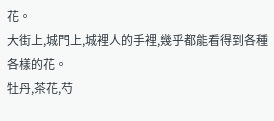花。
大街上,城門上,城裡人的手裡,幾乎都能看得到各種各樣的花。
牡丹,茶花,芍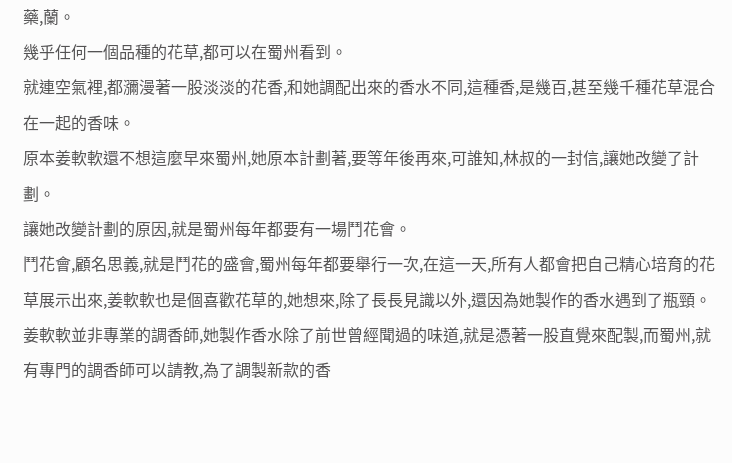藥,蘭。
幾乎任何一個品種的花草,都可以在蜀州看到。
就連空氣裡,都瀰漫著一股淡淡的花香,和她調配出來的香水不同,這種香,是幾百,甚至幾千種花草混合在一起的香味。
原本姜軟軟還不想這麼早來蜀州,她原本計劃著,要等年後再來,可誰知,林叔的一封信,讓她改變了計劃。
讓她改變計劃的原因,就是蜀州每年都要有一場鬥花會。
鬥花會,顧名思義,就是鬥花的盛會,蜀州每年都要舉行一次,在這一天,所有人都會把自己精心培育的花草展示出來,姜軟軟也是個喜歡花草的,她想來,除了長長見識以外,還因為她製作的香水遇到了瓶頸。
姜軟軟並非專業的調香師,她製作香水除了前世曾經聞過的味道,就是憑著一股直覺來配製,而蜀州,就有專門的調香師可以請教,為了調製新款的香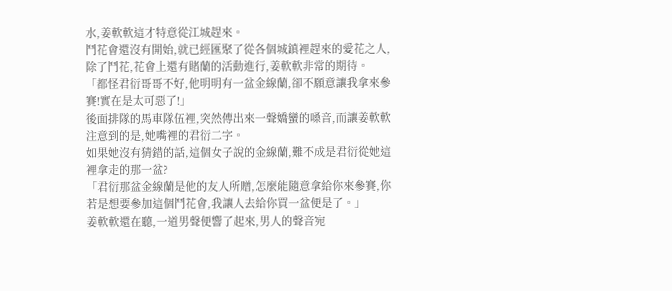水,姜軟軟這才特意從江城趕來。
鬥花會還沒有開始,就已經匯聚了從各個城鎮裡趕來的愛花之人,除了鬥花,花會上還有賭蘭的活動進行,姜軟軟非常的期待。
「都怪君衍哥哥不好,他明明有一盆金線蘭,卻不願意讓我拿來參賽!實在是太可惡了!」
後面排隊的馬車隊伍裡,突然傳出來一聲嬌蠻的嗓音,而讓姜軟軟注意到的是,她嘴裡的君衍二字。
如果她沒有猜錯的話,這個女子說的金線蘭,難不成是君衍從她這裡拿走的那一盆?
「君衍那盆金線蘭是他的友人所贈,怎麼能隨意拿給你來參賽,你若是想要參加這個鬥花會,我讓人去給你買一盆便是了。」
姜軟軟還在聽,一道男聲便響了起來,男人的聲音宛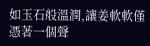如玉石般溫潤,讓姜軟軟僅憑著一個聲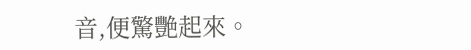音,便驚艷起來。